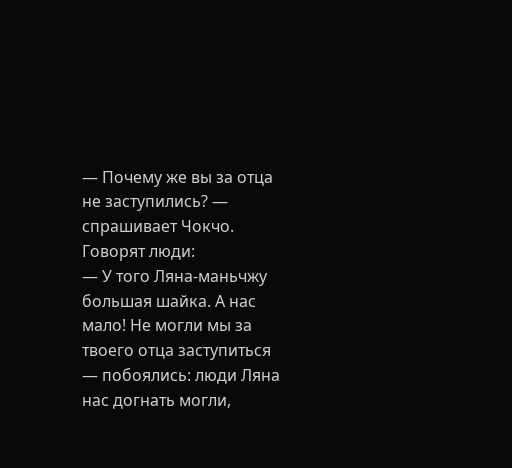— Почему же вы за отца не заступились? — спрашивает Чокчо.
Говорят люди:
— У того Ляна-маньчжу большая шайка. А нас мало! Не могли мы за твоего отца заступиться — побоялись: люди Ляна нас догнать могли,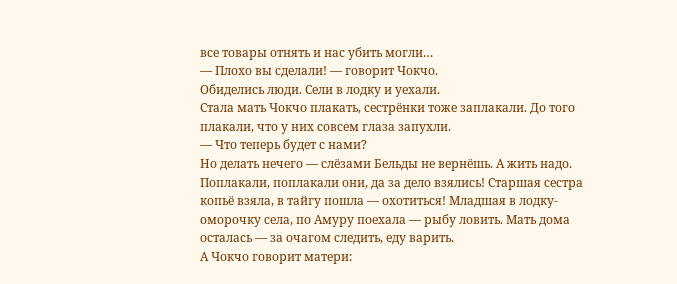все товары отнять и нас убить могли…
— Плохо вы сделали! — говорит Чокчо.
Обиделись люди. Сели в лодку и уехали.
Стала мать Чокчо плакать, сестрёнки тоже заплакали. До того плакали, что у них совсем глаза запухли.
— Что теперь будет с нами?
Но делать нечего — слёзами Бельды не вернёшь. А жить надо. Поплакали, поплакали они, да за дело взялись! Старшая сестра копьё взяла, в тайгу пошла — охотиться! Младшая в лодку-оморочку села, по Амуру поехала — рыбу ловить. Мать дома осталась — за очагом следить, еду варить.
А Чокчо говорит матери: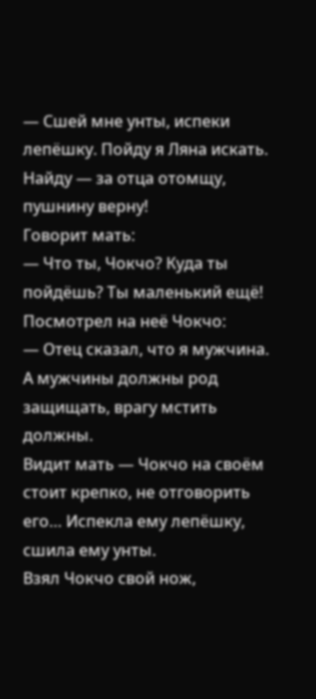— Сшей мне унты, испеки лепёшку. Пойду я Ляна искать. Найду — за отца отомщу, пушнину верну!
Говорит мать:
— Что ты, Чокчо? Куда ты пойдёшь? Ты маленький ещё!
Посмотрел на неё Чокчо:
— Отец сказал, что я мужчина. А мужчины должны род защищать, врагу мстить должны.
Видит мать — Чокчо на своём стоит крепко, не отговорить его… Испекла ему лепёшку, сшила ему унты.
Взял Чокчо свой нож,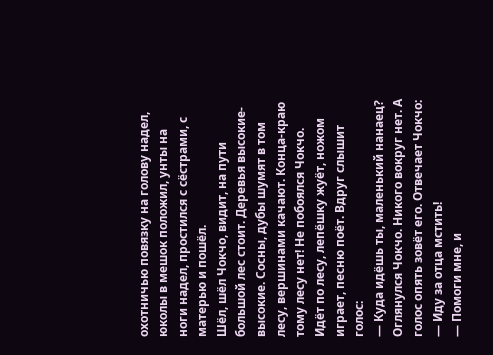охотничью повязку на голову надел, юколы в мешок положил, унты на ноги надел, простился с сёстрами, с матерью и пошёл.
Шёл, шёл Чокчо, видит, на пути большой лес стоит. Деревья высокие-высокие. Сосны, дубы шумят в том лесу, вершинами качают. Конца-краю тому лесу нет! Не побоялся Чокчо. Идёт по лесу, лепёшку жуёт, ножом играет, песню поёт. Вдруг слышит голос:
— Куда идёшь ты, маленький нанаец?
Оглянулся Чокчо. Никого вокруг нет. А голос опять зовёт его. Отвечает Чокчо:
— Иду за отца мстить!
— Помоги мне, и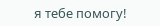я тебе помогу!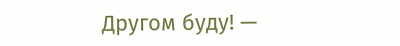Другом буду! —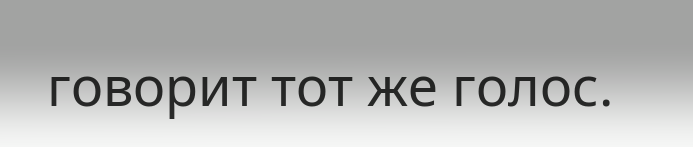говорит тот же голос.